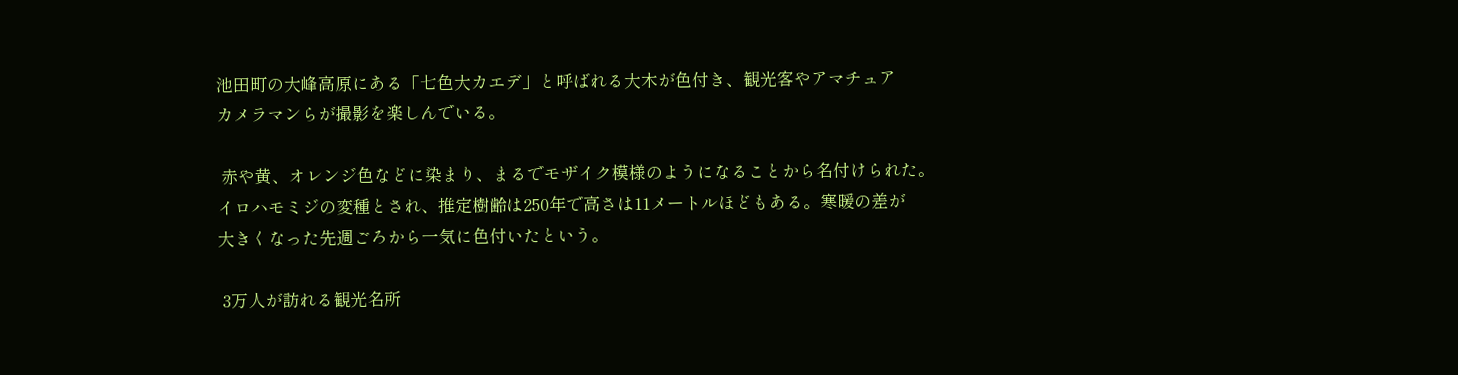池田町の大峰高原にある「七色大カエデ」と呼ばれる大木が色付き、観光客やアマチュア
カメラマンらが撮影を楽しんでいる。

 赤や黄、オレンジ色などに染まり、まるでモザイク模様のようになることから名付けられた。
イロハモミジの変種とされ、推定樹齢は250年で高さは11メートルほどもある。寒暖の差が
大きくなった先週ごろから一気に色付いたという。

 3万人が訪れる観光名所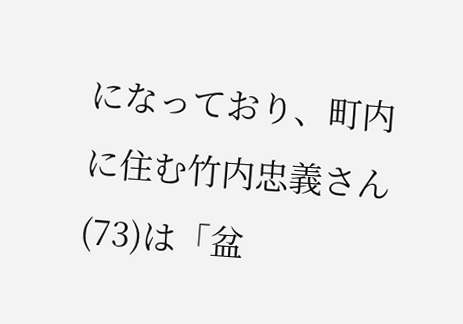になっており、町内に住む竹内忠義さん(73)は「盆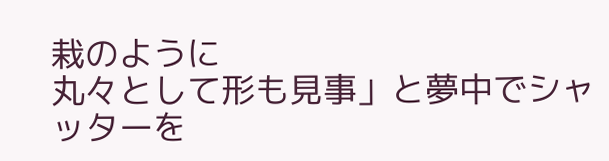栽のように
丸々として形も見事」と夢中でシャッターを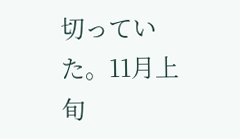切っていた。11月上旬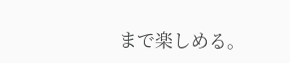まで楽しめる。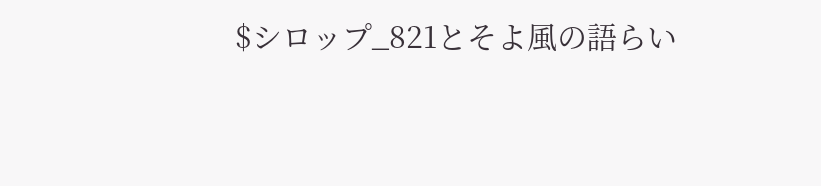$シロップ_821とそよ風の語らい